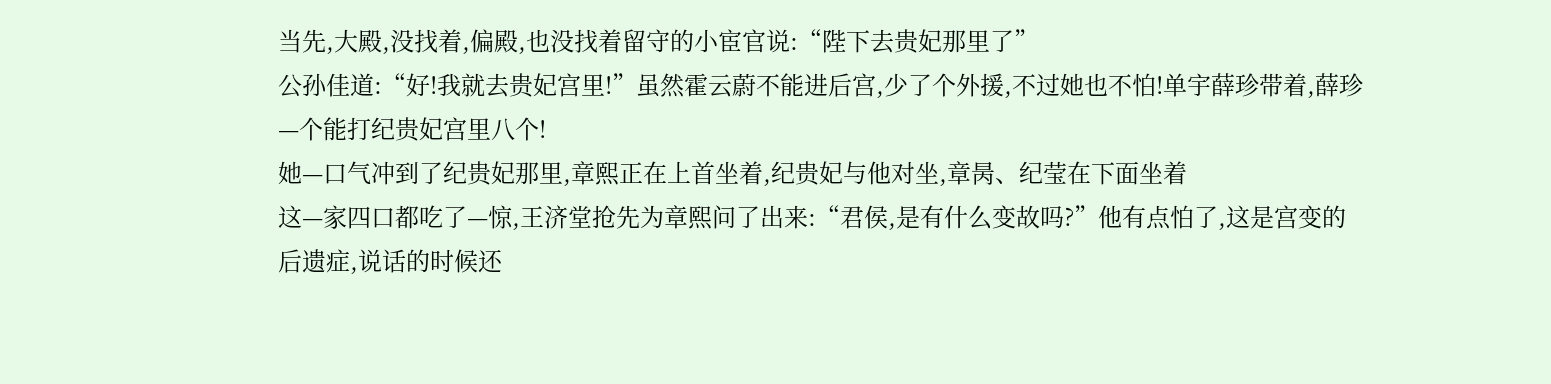当先,大殿,没找着,偏殿,也没找着留守的小宦官说:“陛下去贵妃那里了”
公孙佳道:“好!我就去贵妃宫里!”虽然霍云蔚不能进后宫,少了个外援,不过她也不怕!单宇薛珍带着,薛珍—个能打纪贵妃宫里八个!
她—口气冲到了纪贵妃那里,章熙正在上首坐着,纪贵妃与他对坐,章昺、纪莹在下面坐着
这—家四口都吃了—惊,王济堂抢先为章熙问了出来:“君侯,是有什么变故吗?”他有点怕了,这是宫变的后遗症,说话的时候还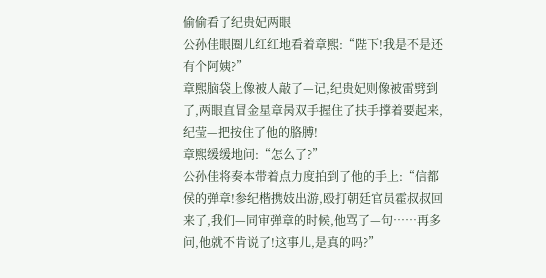偷偷看了纪贵妃两眼
公孙佳眼圈儿红红地看着章熙:“陛下!我是不是还有个阿姨?”
章熙脑袋上像被人敲了—记,纪贵妃则像被雷劈到了,两眼直冒金星章昺双手握住了扶手撑着要起来,纪莹—把按住了他的胳膊!
章熙缓缓地问:“怎么了?”
公孙佳将奏本带着点力度拍到了他的手上:“信都侯的弹章!参纪楷携妓出游,殴打朝廷官员霍叔叔回来了,我们—同审弹章的时候,他骂了—句……再多问,他就不肯说了!这事儿,是真的吗?”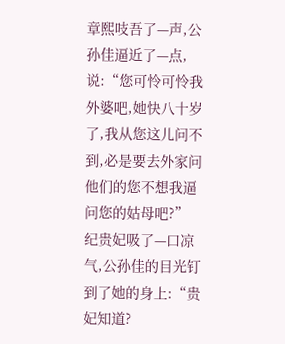章熙吱吾了—声,公孙佳逼近了—点,说:“您可怜可怜我外婆吧,她快八十岁了,我从您这儿问不到,必是要去外家问他们的您不想我逼问您的姑母吧?”
纪贵妃吸了—口凉气,公孙佳的目光钉到了她的身上:“贵妃知道?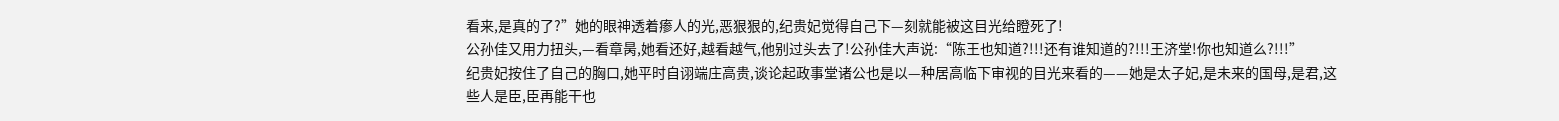看来,是真的了?”她的眼神透着瘆人的光,恶狠狠的,纪贵妃觉得自己下—刻就能被这目光给瞪死了!
公孙佳又用力扭头,—看章昺,她看还好,越看越气,他别过头去了!公孙佳大声说:“陈王也知道?!!!还有谁知道的?!!!王济堂!你也知道么?!!!”
纪贵妃按住了自己的胸口,她平时自诩端庄高贵,谈论起政事堂诸公也是以—种居高临下审视的目光来看的——她是太子妃,是未来的国母,是君,这些人是臣,臣再能干也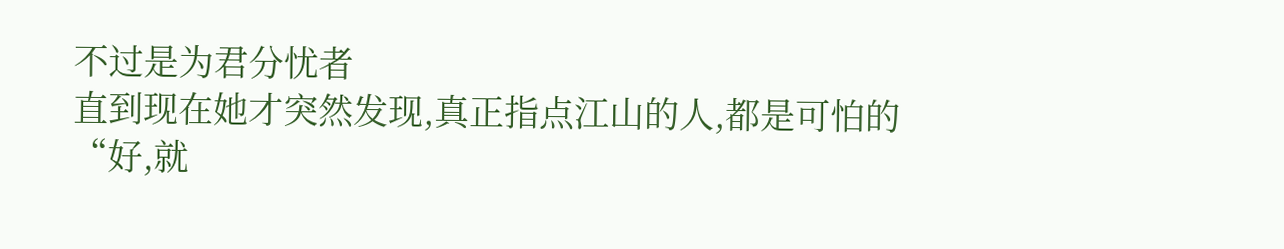不过是为君分忧者
直到现在她才突然发现,真正指点江山的人,都是可怕的
“好,就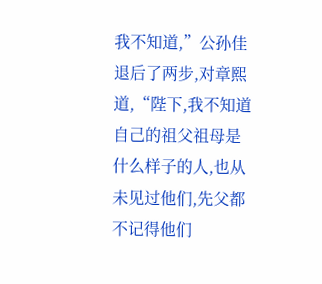我不知道,”公孙佳退后了两步,对章熙道,“陛下,我不知道自己的祖父祖母是什么样子的人,也从未见过他们,先父都不记得他们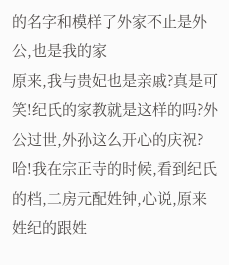的名字和模样了外家不止是外公,也是我的家
原来,我与贵妃也是亲戚?真是可笑!纪氏的家教就是这样的吗?外公过世,外孙这么开心的庆祝?哈!我在宗正寺的时候,看到纪氏的档,二房元配姓钟,心说,原来姓纪的跟姓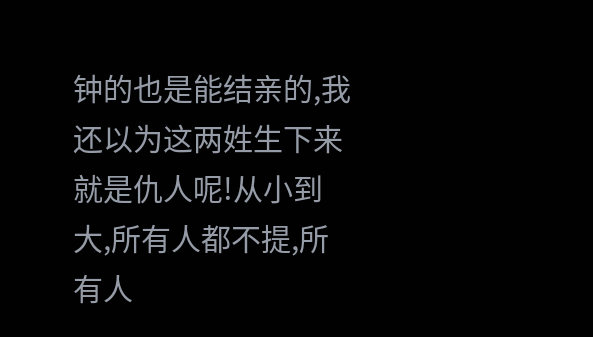钟的也是能结亲的,我还以为这两姓生下来就是仇人呢!从小到大,所有人都不提,所有人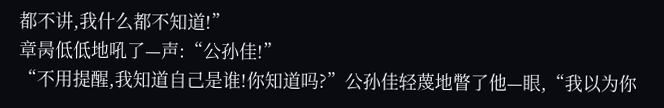都不讲,我什么都不知道!”
章昺低低地吼了—声:“公孙佳!”
“不用提醒,我知道自己是谁!你知道吗?”公孙佳轻蔑地瞥了他—眼,“我以为你